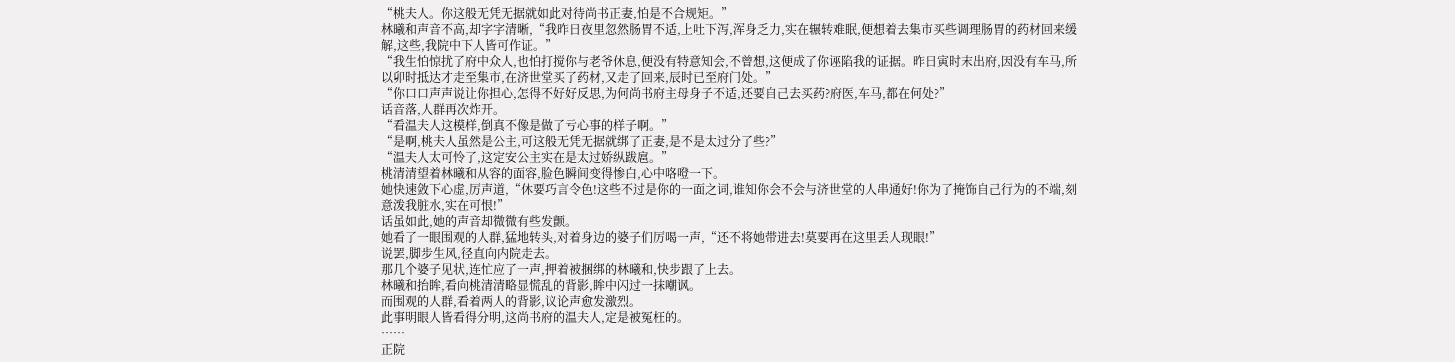“桃夫人。你这般无凭无据就如此对待尚书正妻,怕是不合规矩。”
林曦和声音不高,却字字清晰,“我昨日夜里忽然肠胃不适,上吐下泻,浑身乏力,实在辗转难眠,便想着去集市买些调理肠胃的药材回来缓解,这些,我院中下人皆可作证。”
“我生怕惊扰了府中众人,也怕打搅你与老爷休息,便没有特意知会,不曾想,这便成了你诬陷我的证据。昨日寅时末出府,因没有车马,所以卯时抵达才走至集市,在济世堂买了药材,又走了回来,辰时已至府门处。”
“你口口声声说让你担心,怎得不好好反思,为何尚书府主母身子不适,还要自己去买药?府医,车马,都在何处?”
话音落,人群再次炸开。
“看温夫人这模样,倒真不像是做了亏心事的样子啊。”
“是啊,桃夫人虽然是公主,可这般无凭无据就绑了正妻,是不是太过分了些?”
“温夫人太可怜了,这定安公主实在是太过娇纵跋扈。”
桃清清望着林曦和从容的面容,脸色瞬间变得惨白,心中咯噔一下。
她快速敛下心虚,厉声道,“休要巧言令色!这些不过是你的一面之词,谁知你会不会与济世堂的人串通好!你为了掩饰自己行为的不端,刻意泼我脏水,实在可恨!”
话虽如此,她的声音却微微有些发颤。
她看了一眼围观的人群,猛地转头,对着身边的婆子们厉喝一声,“还不将她带进去!莫要再在这里丢人现眼!”
说罢,脚步生风,径直向内院走去。
那几个婆子见状,连忙应了一声,押着被捆绑的林曦和,快步跟了上去。
林曦和抬眸,看向桃清清略显慌乱的背影,眸中闪过一抹嘲讽。
而围观的人群,看着两人的背影,议论声愈发激烈。
此事明眼人皆看得分明,这尚书府的温夫人,定是被冤枉的。
……
正院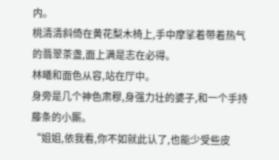内。
桃清清斜倚在黄花梨木椅上,手中摩挲着带着热气的翡翠茶盏,面上满是志在必得。
林曦和面色从容,站在厅中。
身旁是几个神色肃穆,身强力壮的婆子,和一个手持藤条的小厮。
“姐姐,依我看,你不如就此认了,也能少受些皮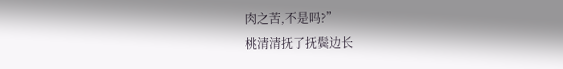肉之苦,不是吗?”
桃清清抚了抚鬓边长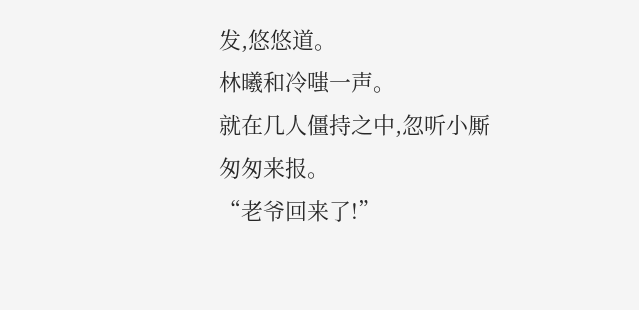发,悠悠道。
林曦和冷嗤一声。
就在几人僵持之中,忽听小厮匆匆来报。
“老爷回来了!”